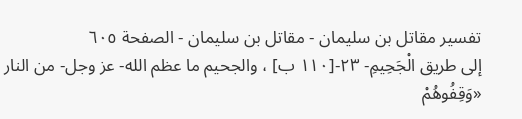تفسير مقاتل بن سليمان - مقاتل بن سليمان - الصفحة ٦٠٥
إلى طريق الْجَحِيمِ- ٢٣-[١١٠ ب] ، والجحيم ما عظم الله- عز وجل- من النار «وَقِفُوهُمْ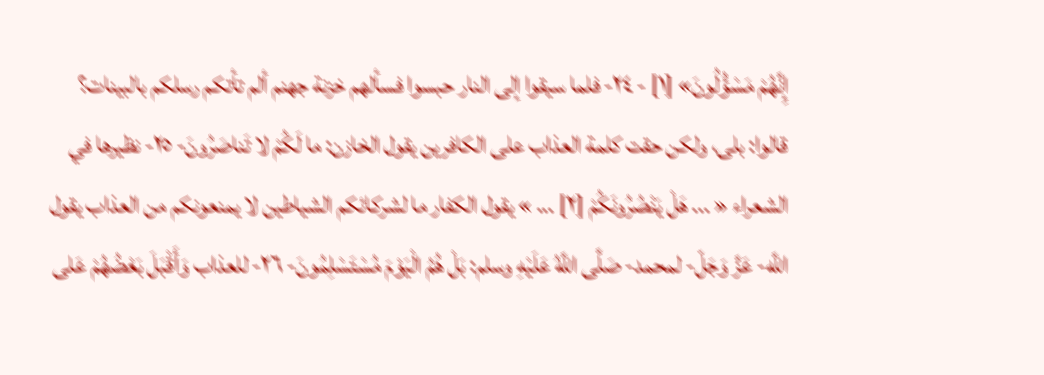إِنَّهُمْ مَسْؤُلُونَ» [١] - ٢٤- فلما سيقوا إلى النار حبسوا فسألهم خزنة جهنم ألم تأتكم رسلكم بالبينات؟ قالوا: بلى، ولكن حقت كلمة العذاب على الكافرين يقول الخازن: ما لَكُمْ لا تَناصَرُونَ- ٢٥- نظيرها في الشعراء « ... هَلْ يَنْصُرُونَكُمْ [٢] ... » يقول الكفار ما لشركائكم الشياطين لا يمنعونكم من العذاب يقول اللَّه- عَزَّ وَجَلّ- لمحمد- صَلَّى اللَّهُ عَلَيْهِ وسلم: بَلْ هُمُ الْيَوْمَ مُسْتَسْلِمُونَ- ٢٦- للعذاب وَأَقْبَلَ بَعْضُهُمْ عَلى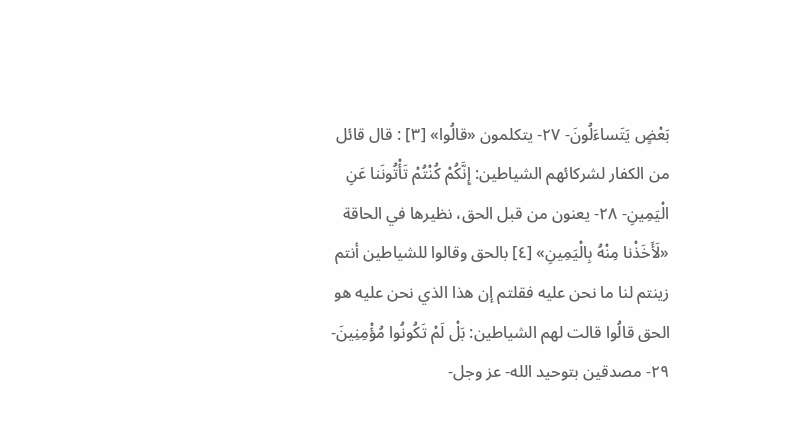بَعْضٍ يَتَساءَلُونَ- ٢٧- يتكلمون «قالُوا» [٣] : قال قائل من الكفار لشركائهم الشياطين: إِنَّكُمْ كُنْتُمْ تَأْتُونَنا عَنِ الْيَمِينِ- ٢٨- يعنون من قبل الحق، نظيرها في الحاقة «لَأَخَذْنا مِنْهُ بِالْيَمِينِ» [٤] بالحق وقالوا للشياطين أنتم زينتم لنا ما نحن عليه فقلتم إن هذا الذي نحن عليه هو الحق قالُوا قالت لهم الشياطين: بَلْ لَمْ تَكُونُوا مُؤْمِنِينَ- ٢٩- مصدقين بتوحيد الله- عز وجل-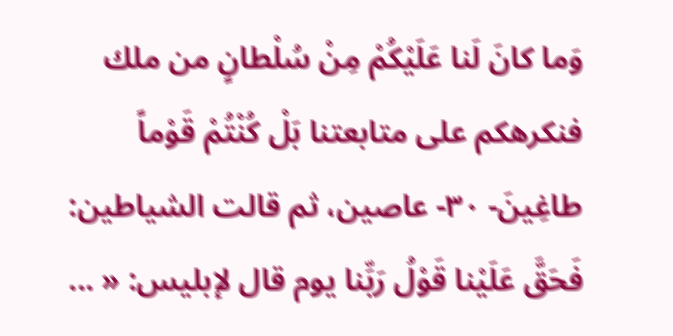وَما كانَ لَنا عَلَيْكُمْ مِنْ سُلْطانٍ من ملك فنكرهكم على متابعتنا بَلْ كُنْتُمْ قَوْماً طاغِينَ- ٣٠- عاصين، ثم قالت الشياطين: فَحَقَّ عَلَيْنا قَوْلُ رَبِّنا يوم قال لإبليس: « ...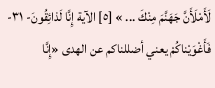لَأَمْلَأَنَّ جَهَنَّمَ مِنْكَ ... » [٥] الآية إِنَّا لَذائِقُونَ- ٣١- فَأَغْوَيْناكُمْ يعني أضللناكم عن الهدى «إِنَّا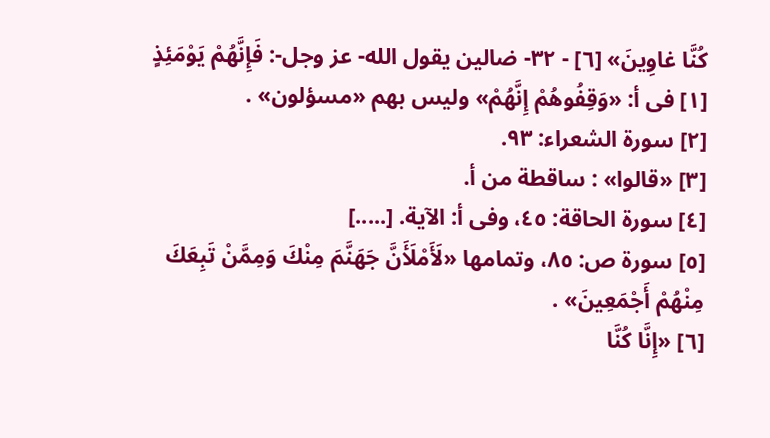كُنَّا غاوِينَ» [٦] - ٣٢- ضالين يقول الله- عز وجل-: فَإِنَّهُمْ يَوْمَئِذٍ
[١] فى أ: «وَقِفُوهُمْ إِنَّهُمْ» وليس بهم «مسؤلون» .
[٢] سورة الشعراء: ٩٣.
[٣] «قالوا» : ساقطة من أ.
[٤] سورة الحاقة: ٤٥، وفى أ: الآية. [.....]
[٥] سورة ص: ٨٥، وتمامها «لَأَمْلَأَنَّ جَهَنَّمَ مِنْكَ وَمِمَّنْ تَبِعَكَ مِنْهُمْ أَجْمَعِينَ» .
[٦] «إِنَّا كُنَّا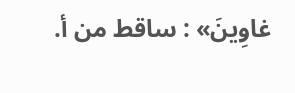غاوِينَ» : ساقط من أ.